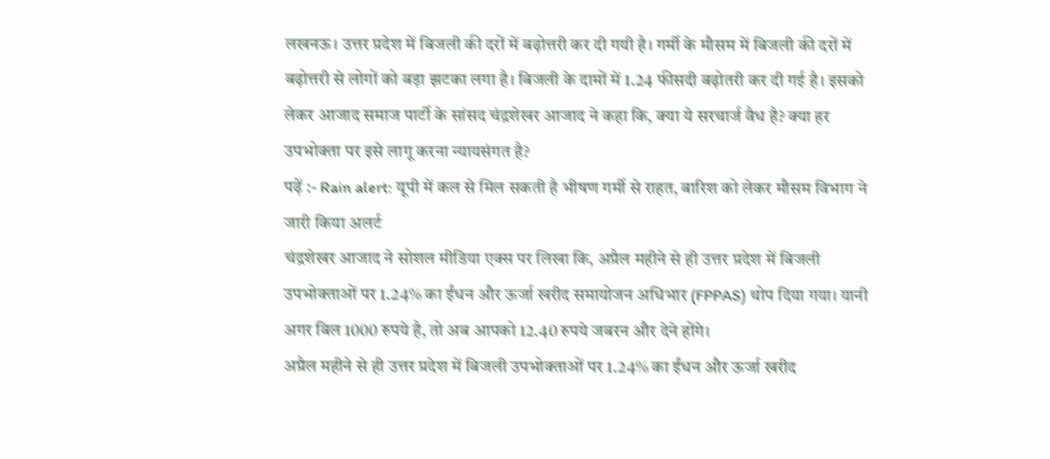लखनऊ। उत्तर प्रदेश में बिजली की दरों में बढ़ोत्तरी कर दी गयी है। गर्मी के मौसम में बिजली की दरों में बढ़ोत्तरी से लोगों को बड़ा झटका लगा है। बिजली के दामों में 1.24 फीसदी बढ़ोतरी कर दी गई है। इसको लेकर आजाद समाज पार्टी के सांसद चंद्रशेखर आजाद ने कहा कि, क्या ये सरचार्ज वैध है? क्या हर उपभोक्ता पर इसे लागू करना न्यायसंगत है?
पढ़ें :- Rain alert: यूपी में कल से मिल सकती है भीषण गर्मी से राहत, बारिश को लेकर मौसम विभाग ने जारी किया अलर्ट
चंद्रशेखर आजाद ने सोशल मीडिया एक्स पर लिखा कि, अप्रैल महीने से ही उत्तर प्रदेश में बिजली उपभोक्ताओं पर 1.24% का ईंधन और ऊर्जा खरीद समायोजन अधिभार (FPPAS) थोप दिया गया। यानी अगर बिल 1000 रुपये है, तो अब आपको 12.40 रुपये जबरन और देने होंगे।
अप्रैल महीने से ही उत्तर प्रदेश में बिजली उपभोक्ताओं पर 1.24% का ईंधन और ऊर्जा खरीद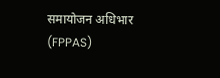समायोजन अधिभार (FPPAS)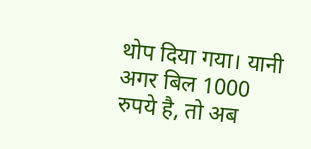थोप दिया गया। यानी अगर बिल 1000 रुपये है, तो अब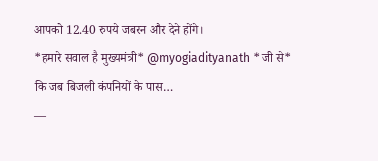आपको 12.40 रुपये जबरन और देने होंगे।
*हमारे सवाल है मुख्यमंत्री* @myogiadityanath *जी से* कि जब बिजली कंपनियों के पास…
—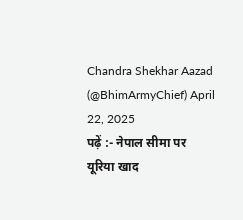Chandra Shekhar Aazad (@BhimArmyChief) April 22, 2025
पढ़ें :- नेपाल सीमा पर यूरिया खाद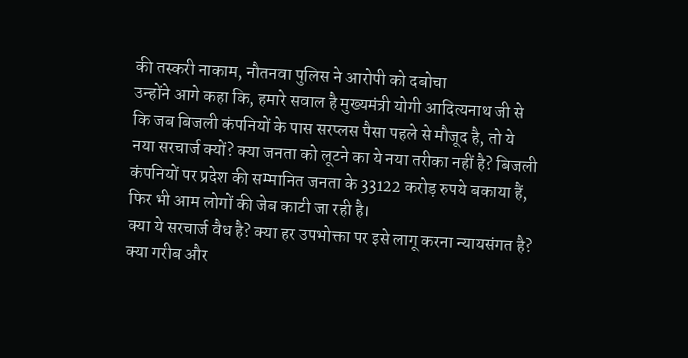की तस्करी नाकाम, नौतनवा पुलिस ने आरोपी को दबोचा
उन्होंने आगे कहा कि, हमारे सवाल है मुख्यमंत्री योगी आदित्यनाथ जी से कि जब बिजली कंपनियों के पास सरप्लस पैसा पहले से मौजूद है, तो ये नया सरचार्ज क्यों? क्या जनता को लूटने का ये नया तरीका नहीं है? बिजली कंपनियों पर प्रदेश की सम्मानित जनता के 33122 करोड़ रुपये बकाया हैं, फिर भी आम लोगों की जेब काटी जा रही है।
क्या ये सरचार्ज वैध है? क्या हर उपभोक्ता पर इसे लागू करना न्यायसंगत है? क्या गरीब और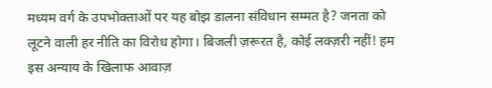मध्यम वर्ग के उपभोक्ताओं पर यह बोझ डालना संविधान सम्मत है? जनता को लूटने वाली हर नीति का विरोध होगा। बिजली ज़रूरत है, कोई लक्ज़री नहीं! हम इस अन्याय के खिलाफ आवाज़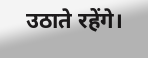उठाते रहेंगे।